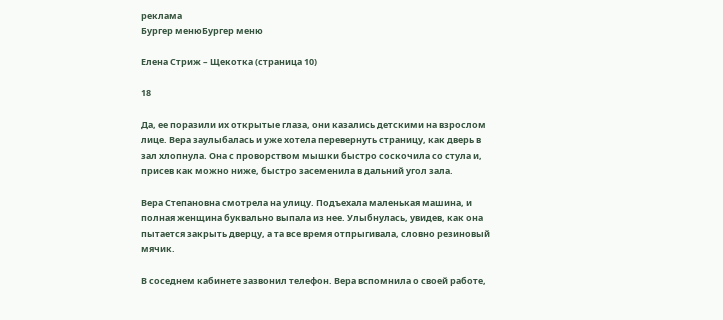реклама
Бургер менюБургер меню

Елена Стриж – Щекотка (страница 10)

18

Да, ее поразили их открытые глаза, они казались детскими на взрослом лице. Вера заулыбалась и уже хотела перевернуть страницу, как дверь в зал хлопнула. Она с проворством мышки быстро соскочила со стула и, присев как можно ниже, быстро засеменила в дальний угол зала.

Вера Степановна смотрела на улицу. Подъехала маленькая машина, и полная женщина буквально выпала из нее. Улыбнулась, увидев, как она пытается закрыть дверцу, а та все время отпрыгивала, словно резиновый мячик.

В соседнем кабинете зазвонил телефон. Вера вспомнила о своей работе,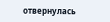отвернулась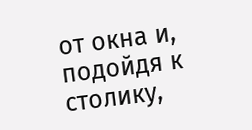от окна и, подойдя к столику,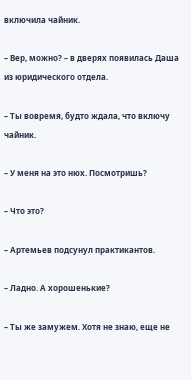включила чайник.

– Вер, можно? – в дверях появилась Даша из юридического отдела.

– Ты вовремя, будто ждала, что включу чайник.

– У меня на это нюх. Посмотришь?

– Что это?

– Артемьев подсунул практикантов.

– Ладно. А хорошенькие?

– Ты же замужем. Хотя не знаю, еще не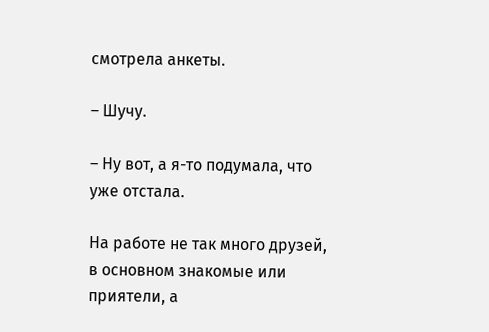смотрела анкеты.

– Шучу.

– Ну вот, а я-то подумала, что уже отстала.

На работе не так много друзей, в основном знакомые или приятели, а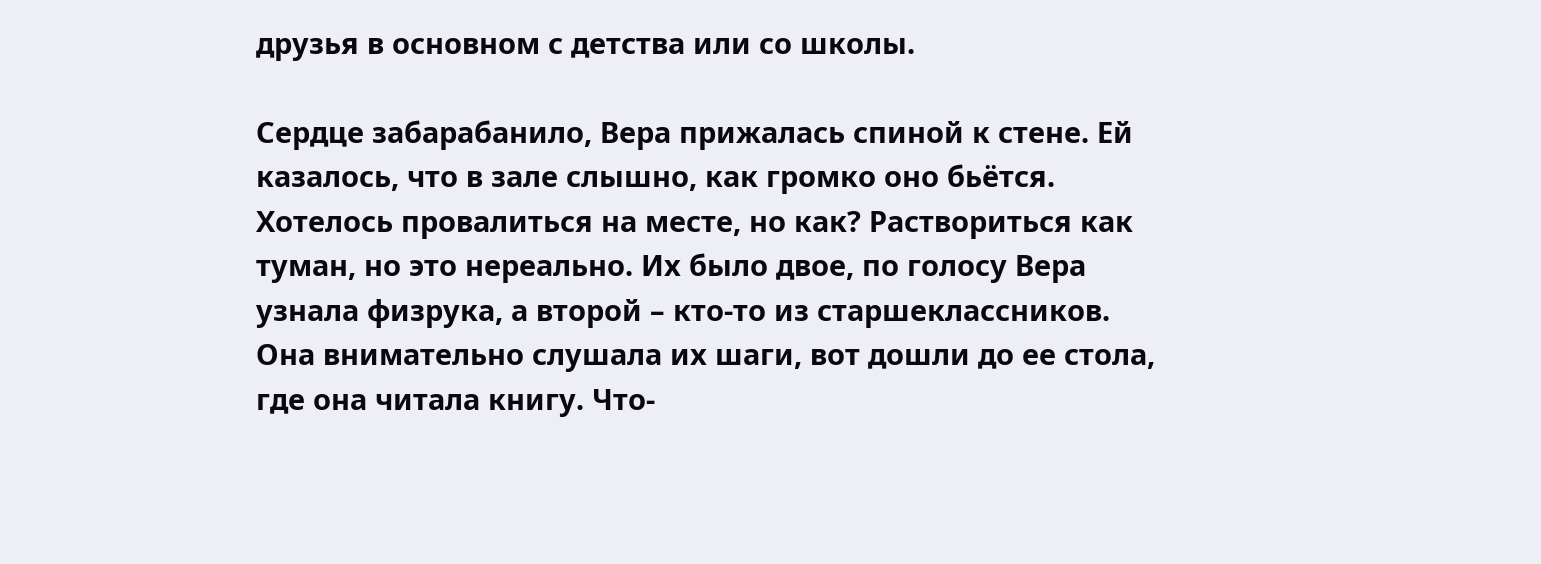друзья в основном с детства или со школы.

Сердце забарабанило, Вера прижалась спиной к стене. Ей казалось, что в зале слышно, как громко оно бьётся. Хотелось провалиться на месте, но как? Раствориться как туман, но это нереально. Их было двое, по голосу Вера узнала физрука, а второй – кто-то из старшеклассников. Она внимательно слушала их шаги, вот дошли до ее стола, где она читала книгу. Что-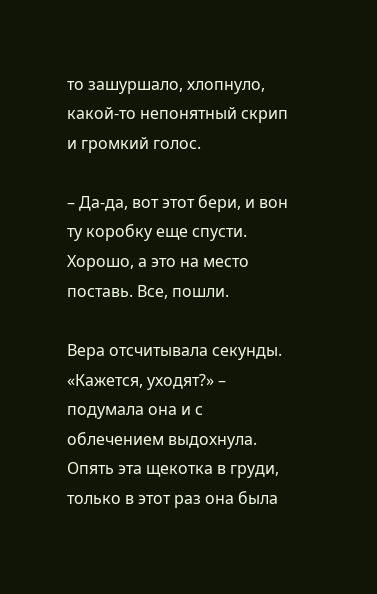то зашуршало, хлопнуло, какой-то непонятный скрип и громкий голос.

– Да-да, вот этот бери, и вон ту коробку еще спусти. Хорошо, а это на место поставь. Все, пошли.

Вера отсчитывала секунды. «Кажется, уходят?» – подумала она и с облечением выдохнула. Опять эта щекотка в груди, только в этот раз она была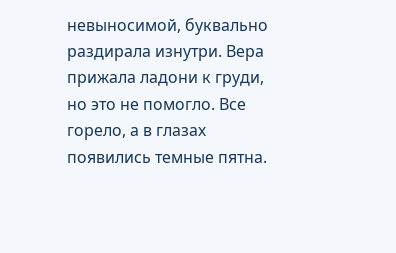невыносимой, буквально раздирала изнутри. Вера прижала ладони к груди, но это не помогло. Все горело, а в глазах появились темные пятна.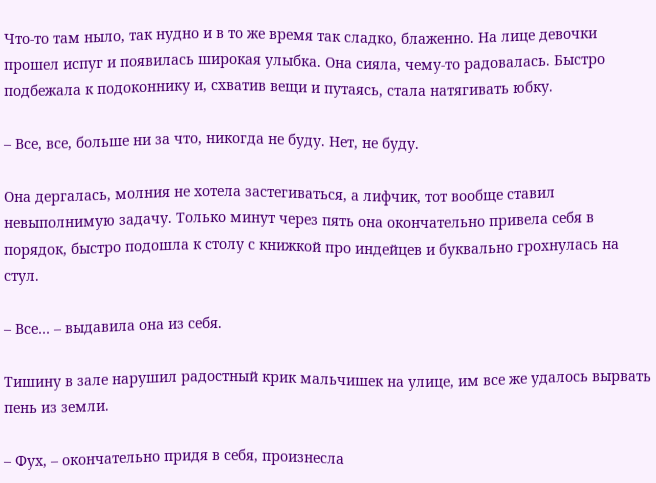Что-то там ныло, так нудно и в то же время так сладко, блаженно. На лице девочки прошел испуг и появилась широкая улыбка. Она сияла, чему-то радовалась. Быстро подбежала к подоконнику и, схватив вещи и путаясь, стала натягивать юбку.

– Все, все, больше ни за что, никогда не буду. Нет, не буду.

Она дергалась, молния не хотела застегиваться, а лифчик, тот вообще ставил невыполнимую задачу. Только минут через пять она окончательно привела себя в порядок, быстро подошла к столу с книжкой про индейцев и буквально грохнулась на стул.

– Все… – выдавила она из себя.

Тишину в зале нарушил радостный крик мальчишек на улице, им все же удалось вырвать пень из земли.

– Фух, – окончательно придя в себя, произнесла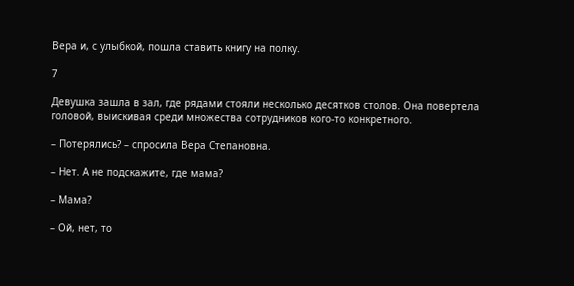Вера и, с улыбкой, пошла ставить книгу на полку.

7

Девушка зашла в зал, где рядами стояли несколько десятков столов. Она повертела головой, выискивая среди множества сотрудников кого-то конкретного.

– Потерялись? – спросила Вера Степановна.

– Нет. А не подскажите, где мама?

– Мама?

– Ой, нет, то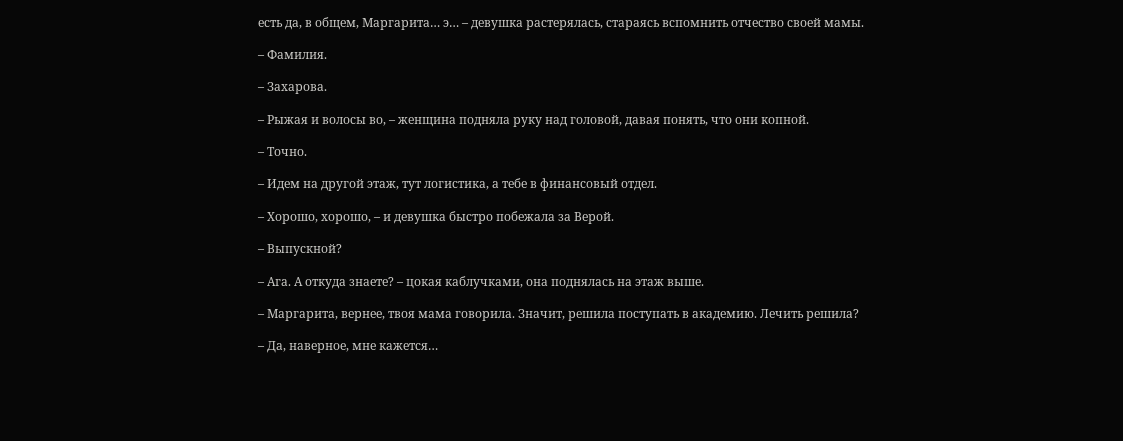есть да, в общем, Маргарита… э… – девушка растерялась, стараясь вспомнить отчество своей мамы.

– Фамилия.

– Захарова.

– Рыжая и волосы во, – женщина подняла руку над головой, давая понять, что они копной.

– Точно.

– Идем на другой этаж, тут логистика, а тебе в финансовый отдел.

– Хорошо, хорошо, – и девушка быстро побежала за Верой.

– Выпускной?

– Ага. А откуда знаете? – цокая каблучками, она поднялась на этаж выше.

– Маргарита, вернее, твоя мама говорила. Значит, решила поступать в академию. Лечить решила?

– Да, наверное, мне кажется…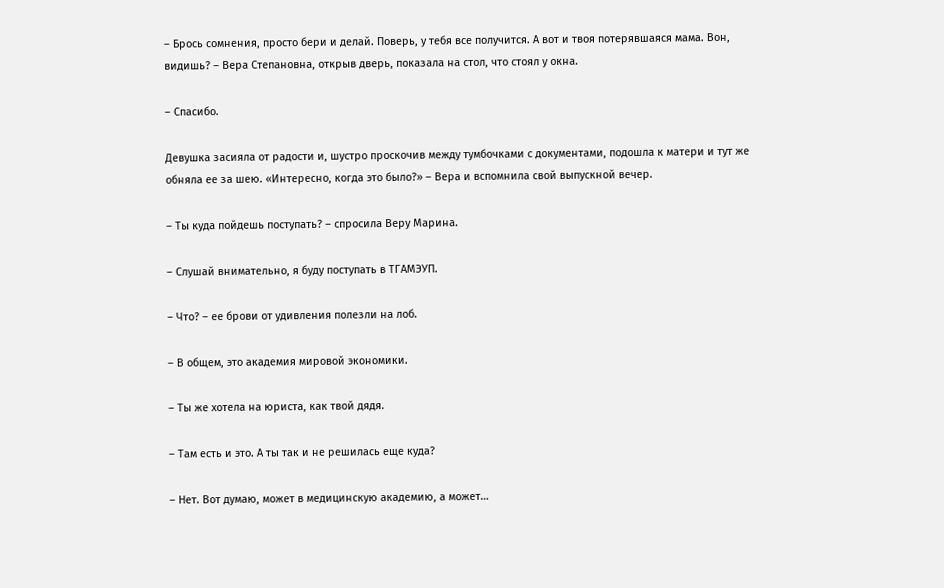– Брось сомнения, просто бери и делай. Поверь, у тебя все получится. А вот и твоя потерявшаяся мама. Вон, видишь? – Вера Степановна, открыв дверь, показала на стол, что стоял у окна.

– Спасибо.

Девушка засияла от радости и, шустро проскочив между тумбочками с документами, подошла к матери и тут же обняла ее за шею. «Интересно, когда это было?» – Вера и вспомнила свой выпускной вечер.

– Ты куда пойдешь поступать? – спросила Веру Марина.

– Слушай внимательно, я буду поступать в ТГАМЭУП.

– Что? – ее брови от удивления полезли на лоб.

– В общем, это академия мировой экономики.

– Ты же хотела на юриста, как твой дядя.

– Там есть и это. А ты так и не решилась еще куда?

– Нет. Вот думаю, может в медицинскую академию, а может…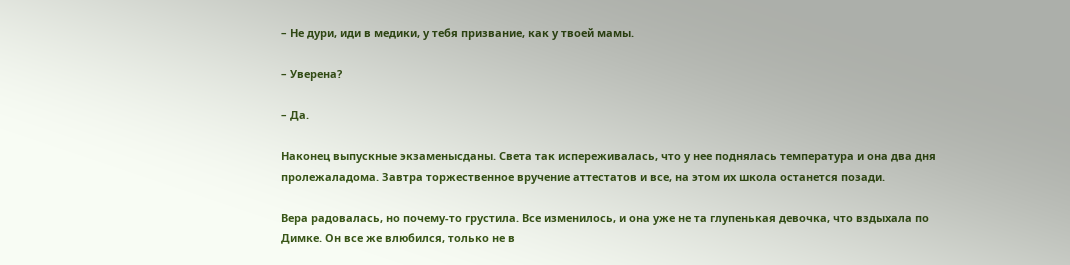– Не дури, иди в медики, у тебя призвание, как у твоей мамы.

– Уверена?

– Да.

Наконец выпускные экзаменысданы. Света так испереживалась, что у нее поднялась температура и она два дня пролежаладома. Завтра торжественное вручение аттестатов и все, на этом их школа останется позади.

Вера радовалась, но почему-то грустила. Все изменилось, и она уже не та глупенькая девочка, что вздыхала по Димке. Он все же влюбился, только не в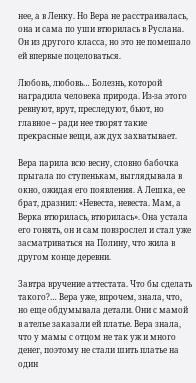нее, а в Ленку. Но Вера не расстраивалась, она и сама по уши втюрилась в Руслана. Он из другого класса, но это не помешало ей впервые поцеловаться.

Любовь, любовь… Болезнь, которой наградила человека природа. Из-за этого ревнуют, врут, преследуют, бьют, но главное – ради нее творят такие прекрасные вещи, аж дух захватывает.

Вера парила всю весну, словно бабочка прыгала по ступенькам, выглядывала в окно, ожидая его появления. А Лешка, ее брат, дразнил: «Невеста, невеста. Мам, а Верка втюрилась, втюрилась». Она устала его гонять, он и сам повзрослел и стал уже засматриваться на Полину, что жила в другом конце деревни.

Завтра вручение аттестата. Что бы сделать такого?… Вера уже, впрочем, знала, что, но еще обдумывала детали. Они с мамой в ателье заказали ей платье. Вера знала, что у мамы с отцом не так уж и много денег, поэтому не стали шить платье на один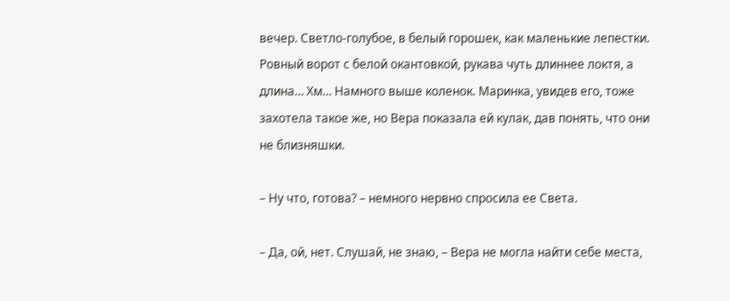вечер. Светло-голубое, в белый горошек, как маленькие лепестки. Ровный ворот с белой окантовкой, рукава чуть длиннее локтя, а длина… Хм… Намного выше коленок. Маринка, увидев его, тоже захотела такое же, но Вера показала ей кулак, дав понять, что они не близняшки.

– Ну что, готова? – немного нервно спросила ее Света.

– Да, ой, нет. Слушай, не знаю, – Вера не могла найти себе места,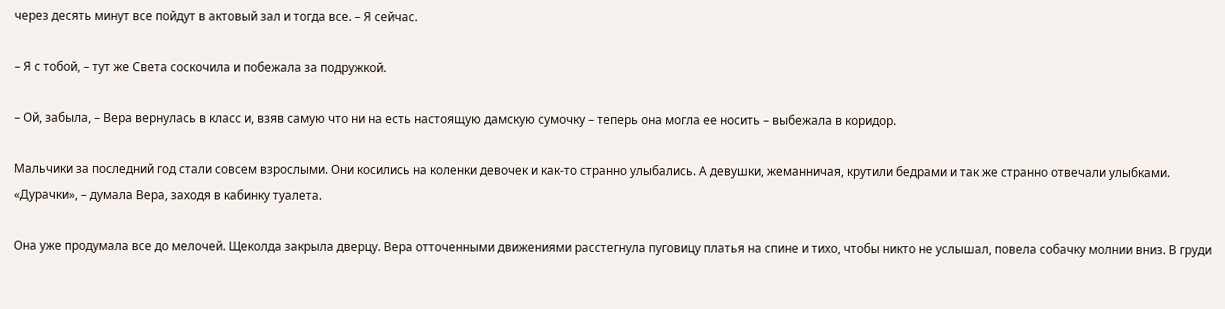через десять минут все пойдут в актовый зал и тогда все. – Я сейчас.

– Я с тобой, – тут же Света соскочила и побежала за подружкой.

– Ой, забыла, – Вера вернулась в класс и, взяв самую что ни на есть настоящую дамскую сумочку – теперь она могла ее носить – выбежала в коридор.

Мальчики за последний год стали совсем взрослыми. Они косились на коленки девочек и как-то странно улыбались. А девушки, жеманничая, крутили бедрами и так же странно отвечали улыбками. «Дурачки», – думала Вера, заходя в кабинку туалета.

Она уже продумала все до мелочей. Щеколда закрыла дверцу. Вера отточенными движениями расстегнула пуговицу платья на спине и тихо, чтобы никто не услышал, повела собачку молнии вниз. В груди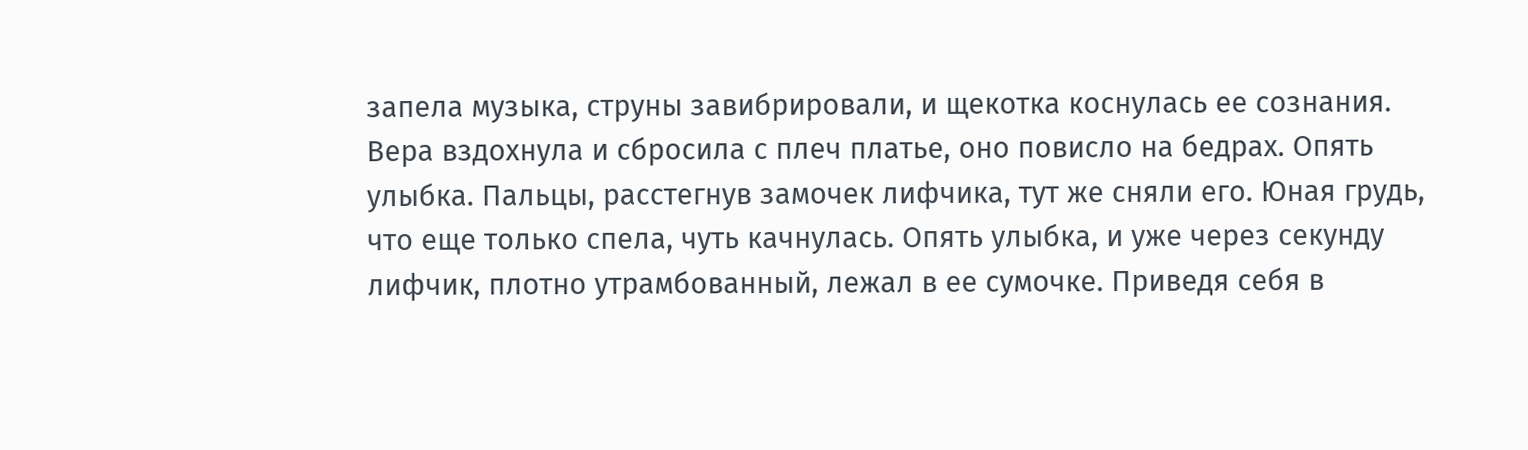запела музыка, струны завибрировали, и щекотка коснулась ее сознания. Вера вздохнула и сбросила с плеч платье, оно повисло на бедрах. Опять улыбка. Пальцы, расстегнув замочек лифчика, тут же сняли его. Юная грудь, что еще только спела, чуть качнулась. Опять улыбка, и уже через секунду лифчик, плотно утрамбованный, лежал в ее сумочке. Приведя себя в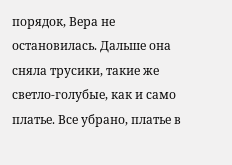порядок, Вера не остановилась. Дальше она сняла трусики, такие же светло-голубые, как и само платье. Все убрано, платье в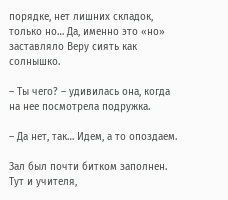порядке, нет лишних складок, только но… Да, именно это «но» заставляло Веру сиять как солнышко.

– Ты чего? – удивилась она, когда на нее посмотрела подружка.

– Да нет, так… Идем, а то опоздаем.

Зал был почти битком заполнен. Тут и учителя,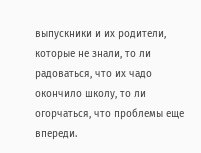выпускники и их родители, которые не знали, то ли радоваться, что их чадо окончило школу, то ли огорчаться, что проблемы еще впереди.